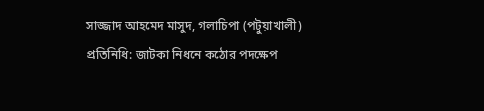সাজ্জাদ আহমেদ মাসুদ, গলাচিপা (পটুয়াখালী) প্রতিনিধি: জাটকা নিধনে কঠোর পদক্ষেপ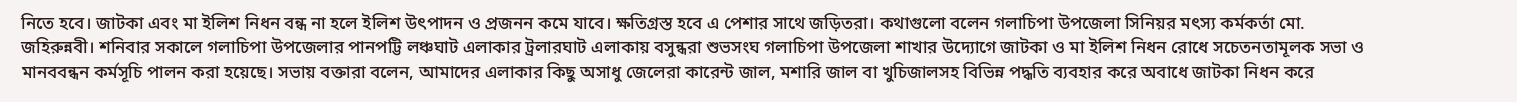নিতে হবে। জাটকা এবং মা ইলিশ নিধন বন্ধ না হলে ইলিশ উৎপাদন ও প্রজনন কমে যাবে। ক্ষতিগ্রস্ত হবে এ পেশার সাথে জড়িতরা। কথাগুলো বলেন গলাচিপা উপজেলা সিনিয়র মৎস্য কর্মকর্তা মো. জহিরুন্নবী। শনিবার সকালে গলাচিপা উপজেলার পানপট্টি লঞ্চঘাট এলাকার ট্রলারঘাট এলাকায় বসুন্ধরা শুভসংঘ গলাচিপা উপজেলা শাখার উদ্যোগে জাটকা ও মা ইলিশ নিধন রোধে সচেতনতামূলক সভা ও মানববন্ধন কর্মসূচি পালন করা হয়েছে। সভায় বক্তারা বলেন, আমাদের এলাকার কিছু অসাধু জেলেরা কারেন্ট জাল, মশারি জাল বা খুচিজালসহ বিভিন্ন পদ্ধতি ব্যবহার করে অবাধে জাটকা নিধন করে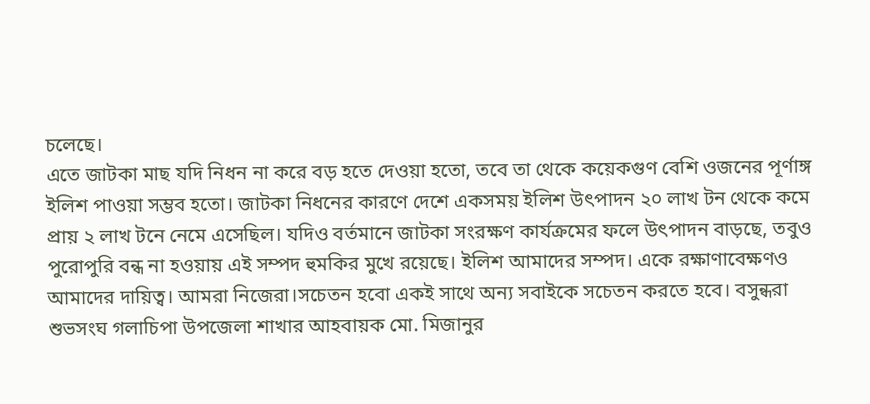চলেছে।
এতে জাটকা মাছ যদি নিধন না করে বড় হতে দেওয়া হতো, তবে তা থেকে কয়েকগুণ বেশি ওজনের পূর্ণাঙ্গ ইলিশ পাওয়া সম্ভব হতো। জাটকা নিধনের কারণে দেশে একসময় ইলিশ উৎপাদন ২০ লাখ টন থেকে কমে প্রায় ২ লাখ টনে নেমে এসেছিল। যদিও বর্তমানে জাটকা সংরক্ষণ কার্যক্রমের ফলে উৎপাদন বাড়ছে, তবুও পুরোপুরি বন্ধ না হওয়ায় এই সম্পদ হুমকির মুখে রয়েছে। ইলিশ আমাদের সম্পদ। একে রক্ষাণাবেক্ষণও আমাদের দায়িত্ব। আমরা নিজেরা।সচেতন হবো একই সাথে অন্য সবাইকে সচেতন করতে হবে। বসুন্ধরা শুভসংঘ গলাচিপা উপজেলা শাখার আহবায়ক মো. মিজানুর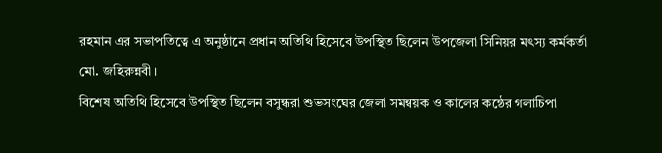রহমান এর সভাপতিত্বে এ অনুষ্ঠানে প্রধান অতিথি হিসেবে উপস্থিত ছিলেন উপজেলা সিনিয়র মৎস্য কর্মকর্তা মো. জহিরুন্নবী।
বিশেষ অতিথি হিসেবে উপস্থিত ছিলেন বসুন্ধরা শুভসংঘের জেলা সমন্বয়ক ও কালের কন্ঠের গলাচিপা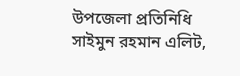উপজেলা প্রতিনিধি সাইমুন রহমান এলিট,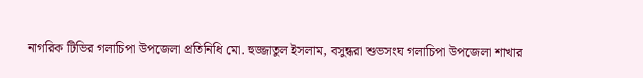নাগরিক টিভির গলাচিপা উপজেলা প্রতিনিধি মো. হুজ্জাতুল ইসলাম, বসুন্ধরা শুভসংঘ গলাচিপা উপজেলা শাখার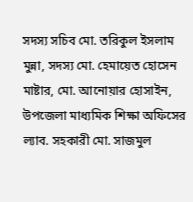সদস্য সচিব মো. তরিকুল ইসলাম মুন্না, সদস্য মো. হেমায়েত হোসেন মাষ্টার, মো. আনোয়ার হোসাইন, উপজেলা মাধ্যমিক শিক্ষা অফিসের ল্যাব. সহকারী মো. সাজমুল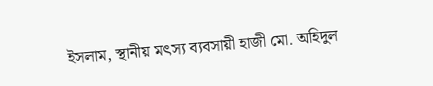ইসলাম, স্থানীয় মৎস্য ব্যবসায়ী হাজী মো. অহিদুল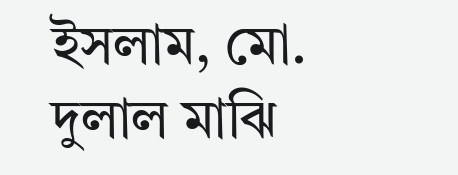ইসলাম, মো. দুলাল মাঝি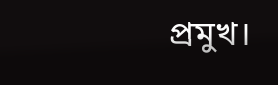প্রমুখ।